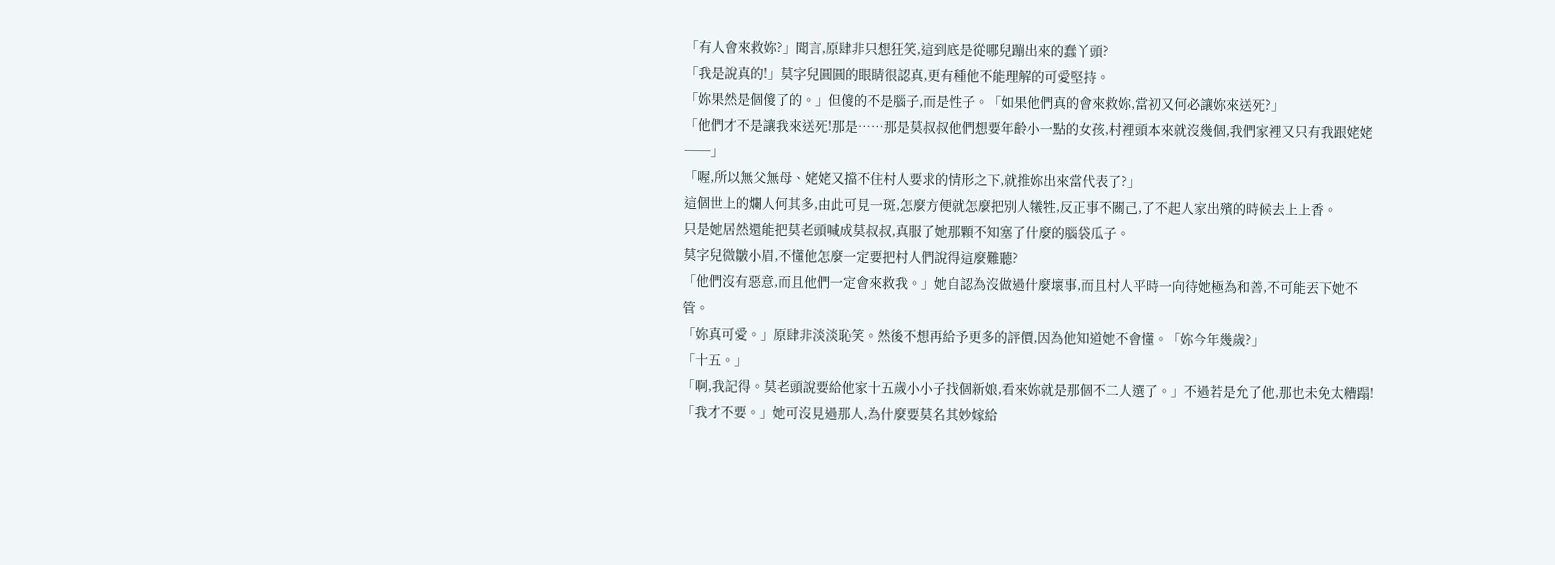「有人會來救妳?」聞言,原肆非只想狂笑,這到底是從哪兒蹦出來的蠢丫頭?
「我是說真的!」莫字兒圓圓的眼睛很認真,更有種他不能理解的可愛堅持。
「妳果然是個傻了的。」但傻的不是腦子,而是性子。「如果他們真的會來救妳,當初又何必讓妳來送死?」
「他們才不是讓我來送死!那是……那是莫叔叔他們想要年齡小一點的女孩,村裡頭本來就沒幾個,我們家裡又只有我跟姥姥──」
「喔,所以無父無母、姥姥又擋不住村人要求的情形之下,就推妳出來當代表了?」
這個世上的爛人何其多,由此可見一斑,怎麼方便就怎麼把別人犧牲,反正事不關己,了不起人家出殯的時候去上上香。
只是她居然還能把莫老頭喊成莫叔叔,真服了她那顆不知塞了什麼的腦袋瓜子。
莫字兒微皺小眉,不懂他怎麼一定要把村人們說得這麼難聽?
「他們沒有惡意,而且他們一定會來救我。」她自認為沒做過什麼壞事,而且村人平時一向待她極為和善,不可能丟下她不管。
「妳真可愛。」原肆非淡淡恥笑。然後不想再給予更多的評價,因為他知道她不會懂。「妳今年幾歲?」
「十五。」
「啊,我記得。莫老頭說要給他家十五歲小小子找個新娘,看來妳就是那個不二人選了。」不過若是允了他,那也未免太糟蹋!
「我才不要。」她可沒見過那人,為什麼要莫名其妙嫁給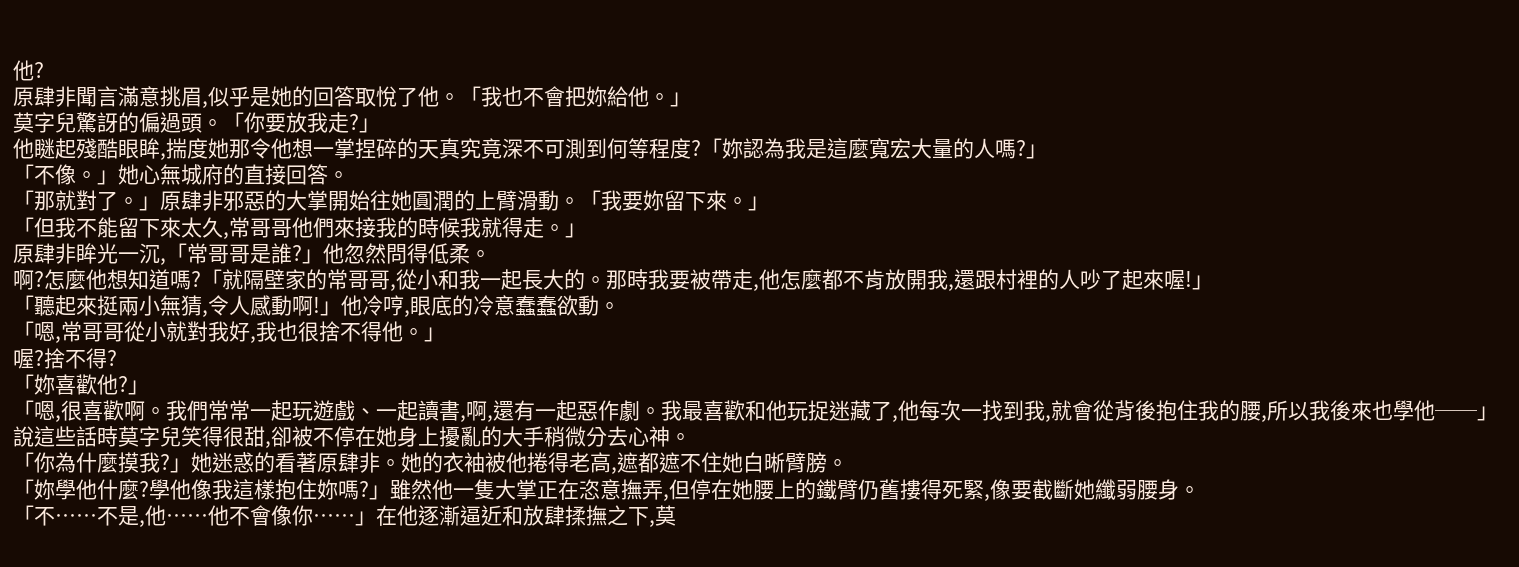他?
原肆非聞言滿意挑眉,似乎是她的回答取悅了他。「我也不會把妳給他。」
莫字兒驚訝的偏過頭。「你要放我走?」
他瞇起殘酷眼眸,揣度她那令他想一掌捏碎的天真究竟深不可測到何等程度?「妳認為我是這麼寬宏大量的人嗎?」
「不像。」她心無城府的直接回答。
「那就對了。」原肆非邪惡的大掌開始往她圓潤的上臂滑動。「我要妳留下來。」
「但我不能留下來太久,常哥哥他們來接我的時候我就得走。」
原肆非眸光一沉,「常哥哥是誰?」他忽然問得低柔。
啊?怎麼他想知道嗎?「就隔壁家的常哥哥,從小和我一起長大的。那時我要被帶走,他怎麼都不肯放開我,還跟村裡的人吵了起來喔!」
「聽起來挺兩小無猜,令人感動啊!」他冷哼,眼底的冷意蠢蠢欲動。
「嗯,常哥哥從小就對我好,我也很捨不得他。」
喔?捨不得?
「妳喜歡他?」
「嗯,很喜歡啊。我們常常一起玩遊戲、一起讀書,啊,還有一起惡作劇。我最喜歡和他玩捉迷藏了,他每次一找到我,就會從背後抱住我的腰,所以我後來也學他──」說這些話時莫字兒笑得很甜,卻被不停在她身上擾亂的大手稍微分去心神。
「你為什麼摸我?」她迷惑的看著原肆非。她的衣袖被他捲得老高,遮都遮不住她白晰臂膀。
「妳學他什麼?學他像我這樣抱住妳嗎?」雖然他一隻大掌正在恣意撫弄,但停在她腰上的鐵臂仍舊摟得死緊,像要截斷她纖弱腰身。
「不……不是,他……他不會像你……」在他逐漸逼近和放肆揉撫之下,莫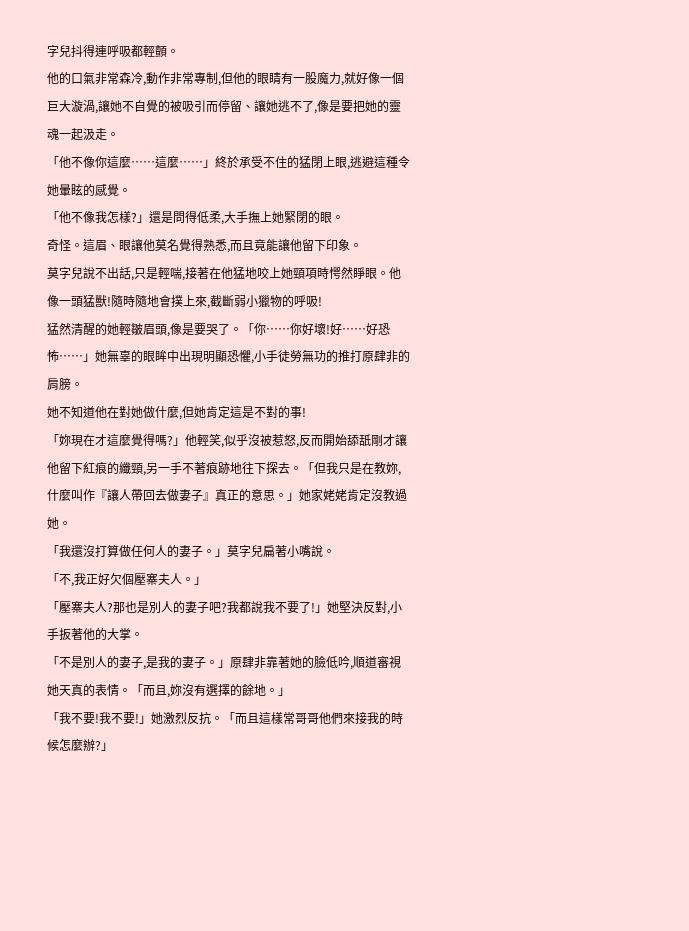字兒抖得連呼吸都輕顫。
他的口氣非常森冷,動作非常專制,但他的眼睛有一股魔力,就好像一個巨大漩渦,讓她不自覺的被吸引而停留、讓她逃不了,像是要把她的靈魂一起汲走。
「他不像你這麼……這麼……」終於承受不住的猛閉上眼,逃避這種令她暈眩的感覺。
「他不像我怎樣?」還是問得低柔,大手撫上她緊閉的眼。
奇怪。這眉、眼讓他莫名覺得熟悉,而且竟能讓他留下印象。
莫字兒說不出話,只是輕喘,接著在他猛地咬上她頸項時愕然睜眼。他像一頭猛獸!隨時隨地會撲上來,截斷弱小獵物的呼吸!
猛然清醒的她輕皺眉頭,像是要哭了。「你……你好壞!好……好恐怖……」她無辜的眼眸中出現明顯恐懼,小手徒勞無功的推打原肆非的肩膀。
她不知道他在對她做什麼,但她肯定這是不對的事!
「妳現在才這麼覺得嗎?」他輕笑,似乎沒被惹怒,反而開始舔舐剛才讓他留下紅痕的纖頸,另一手不著痕跡地往下探去。「但我只是在教妳,什麼叫作『讓人帶回去做妻子』真正的意思。」她家姥姥肯定沒教過她。
「我還沒打算做任何人的妻子。」莫字兒扁著小嘴說。
「不,我正好欠個壓寨夫人。」
「壓寨夫人?那也是別人的妻子吧?我都說我不要了!」她堅決反對,小手扳著他的大掌。
「不是別人的妻子,是我的妻子。」原肆非靠著她的臉低吟,順道審視她天真的表情。「而且,妳沒有選擇的餘地。」
「我不要!我不要!」她激烈反抗。「而且這樣常哥哥他們來接我的時候怎麼辦?」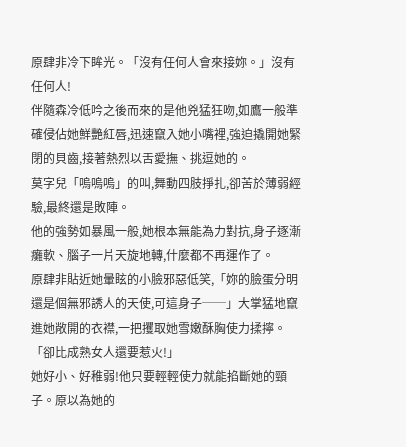原肆非冷下眸光。「沒有任何人會來接妳。」沒有任何人!
伴隨森冷低吟之後而來的是他兇猛狂吻,如鷹一般準確侵佔她鮮艷紅唇,迅速竄入她小嘴裡,強迫撬開她緊閉的貝齒,接著熱烈以舌愛撫、挑逗她的。
莫字兒「嗚嗚嗚」的叫,舞動四肢掙扎,卻苦於薄弱經驗,最終還是敗陣。
他的強勢如暴風一般,她根本無能為力對抗,身子逐漸癱軟、腦子一片天旋地轉,什麼都不再運作了。
原肆非貼近她暈眩的小臉邪惡低笑,「妳的臉蛋分明還是個無邪誘人的天使,可這身子──」大掌猛地竄進她敞開的衣襟,一把攫取她雪嫩酥胸使力揉擰。「卻比成熟女人還要惹火!」
她好小、好稚弱!他只要輕輕使力就能掐斷她的頸子。原以為她的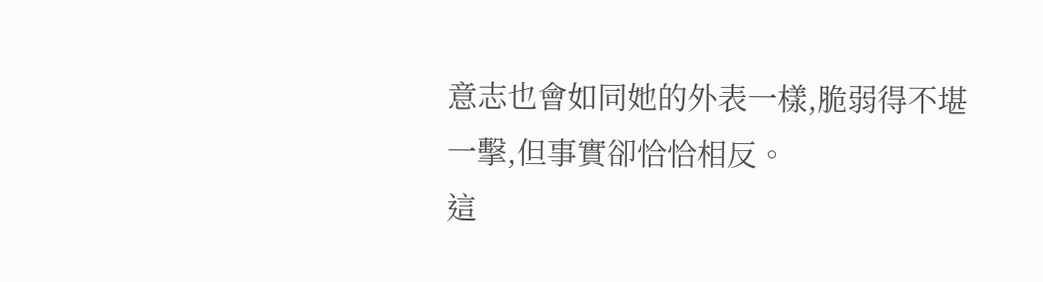意志也會如同她的外表一樣,脆弱得不堪一擊,但事實卻恰恰相反。
這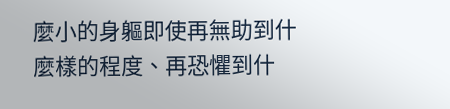麼小的身軀即使再無助到什麼樣的程度、再恐懼到什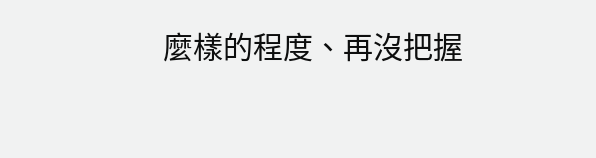麼樣的程度、再沒把握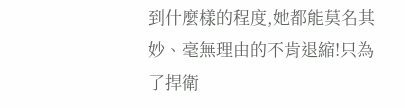到什麼樣的程度,她都能莫名其妙、毫無理由的不肯退縮!只為了捍衛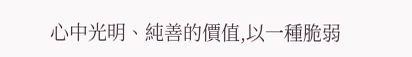心中光明、純善的價值,以一種脆弱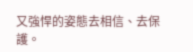又強悍的姿態去相信、去保護。